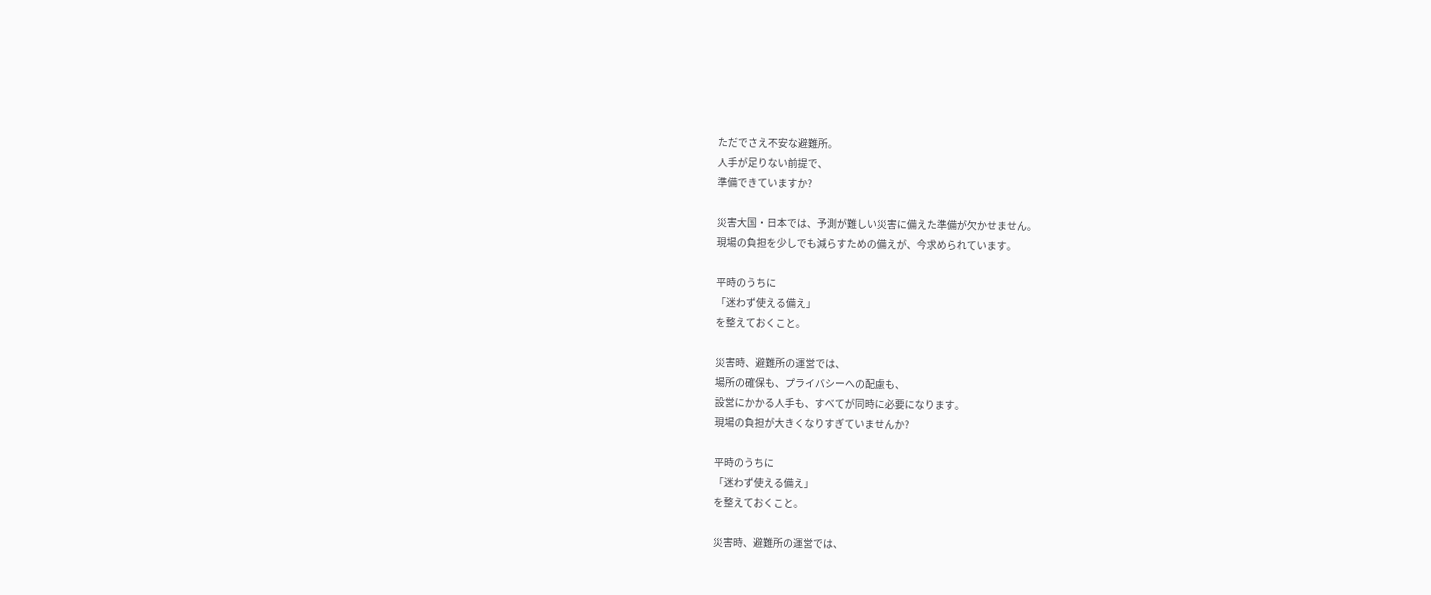ただでさえ不安な避難所。
人手が足りない前提で、
準備できていますか?

災害大国・日本では、予測が難しい災害に備えた準備が欠かせません。
現場の負担を少しでも減らすための備えが、今求められています。

平時のうちに
「迷わず使える備え」
を整えておくこと。

災害時、避難所の運営では、
場所の確保も、プライバシーへの配慮も、
設営にかかる人手も、すべてが同時に必要になります。
現場の負担が大きくなりすぎていませんか?

平時のうちに
「迷わず使える備え」
を整えておくこと。

災害時、避難所の運営では、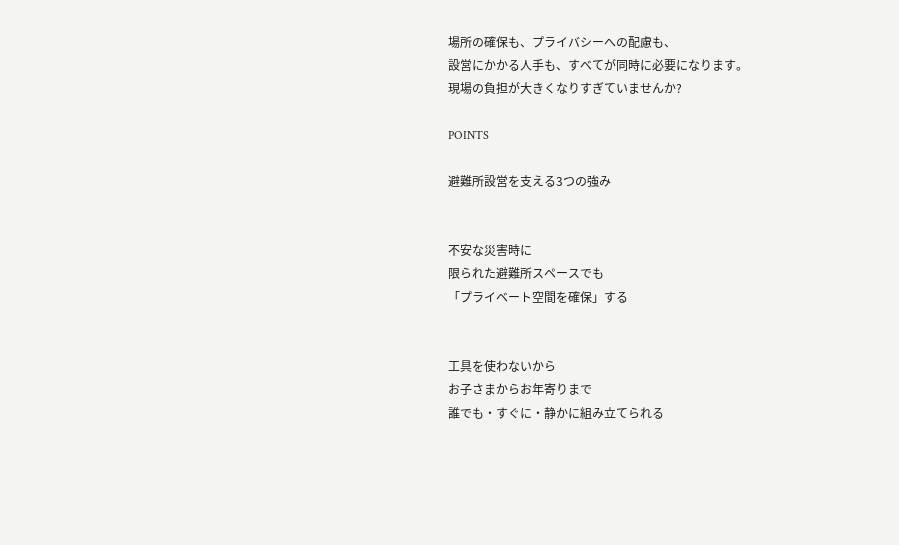場所の確保も、プライバシーへの配慮も、
設営にかかる人手も、すべてが同時に必要になります。
現場の負担が大きくなりすぎていませんか?

POINTS

避難所設営を支える3つの強み


不安な災害時に
限られた避難所スペースでも
「プライベート空間を確保」する


工具を使わないから
お子さまからお年寄りまで
誰でも・すぐに・静かに組み立てられる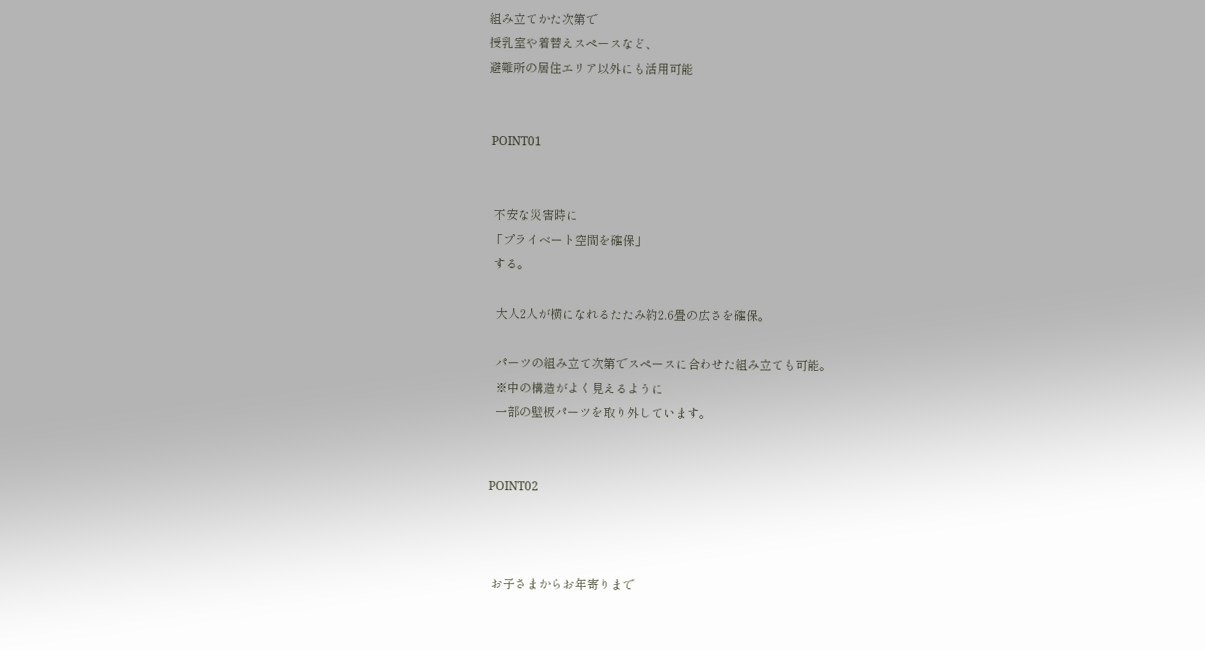組み立てかた次第で
授乳室や着替えスペースなど、
避難所の居住エリア以外にも活用可能


 POINT01


  不安な災害時に
 「プライベート空間を確保」
  する。

   大人2人が横になれるたたみ約2.6畳の広さを確保。

   パーツの組み立て次第でスペースに合わせた組み立ても可能。
   ※中の構造がよく見えるように
   一部の壁板パーツを取り外しています。


 POINT02



  お子さまからお年寄りまで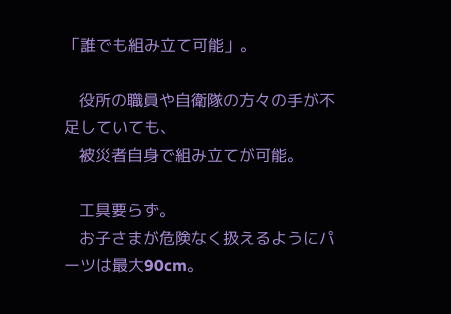「誰でも組み立て可能」。

   役所の職員や自衛隊の方々の手が不足していても、
   被災者自身で組み立てが可能。

   工具要らず。
   お子さまが危険なく扱えるようにパーツは最大90cm。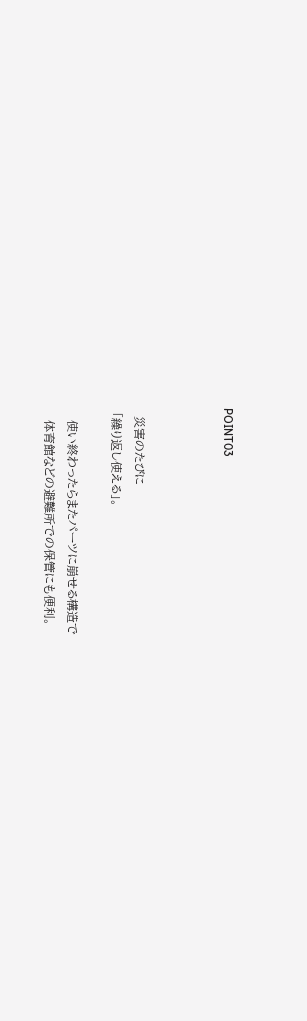POINT03



  災害のたびに
 「繰り返し使える」。

   使い終わったらまたパーツに崩せる構造で
   体育館などの避難所での保管にも便利。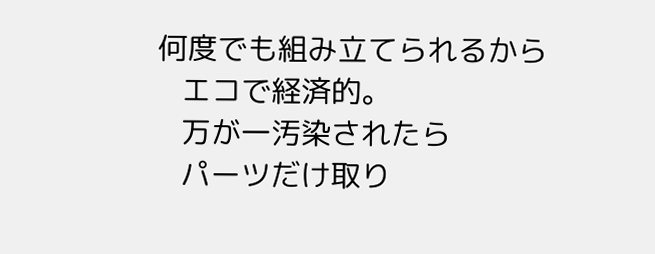何度でも組み立てられるから
   エコで経済的。
   万が一汚染されたら
   パーツだけ取り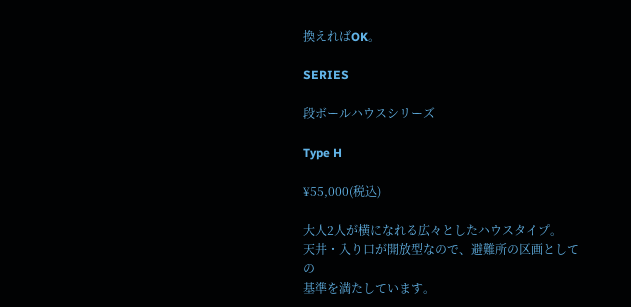換えればOK。

SERIES

段ボールハウスシリーズ

Type H

¥55,000(税込)

大人2人が横になれる広々としたハウスタイプ。
天井・入り口が開放型なので、避難所の区画としての
基準を満たしています。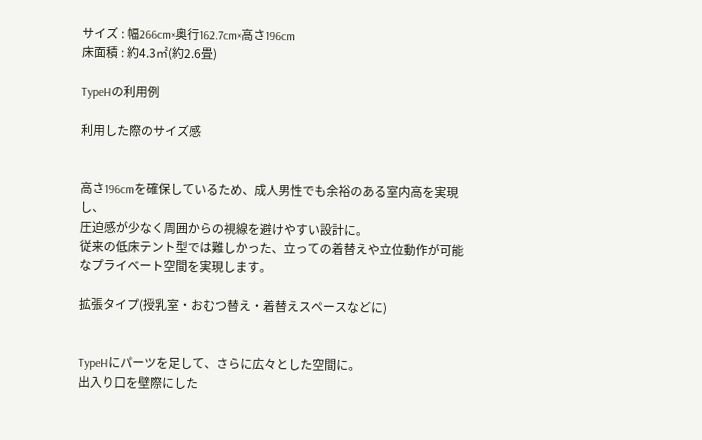サイズ : 幅266cm×奥行162.7cm×高さ196cm
床面積 : 約4.3㎡(約2.6畳)

TypeHの利用例

利用した際のサイズ感


高さ196cmを確保しているため、成人男性でも余裕のある室内高を実現し、
圧迫感が少なく周囲からの視線を避けやすい設計に。
従来の低床テント型では難しかった、立っての着替えや立位動作が可能なプライベート空間を実現します。

拡張タイプ(授乳室・おむつ替え・着替えスペースなどに)


TypeHにパーツを足して、さらに広々とした空間に。
出入り口を壁際にした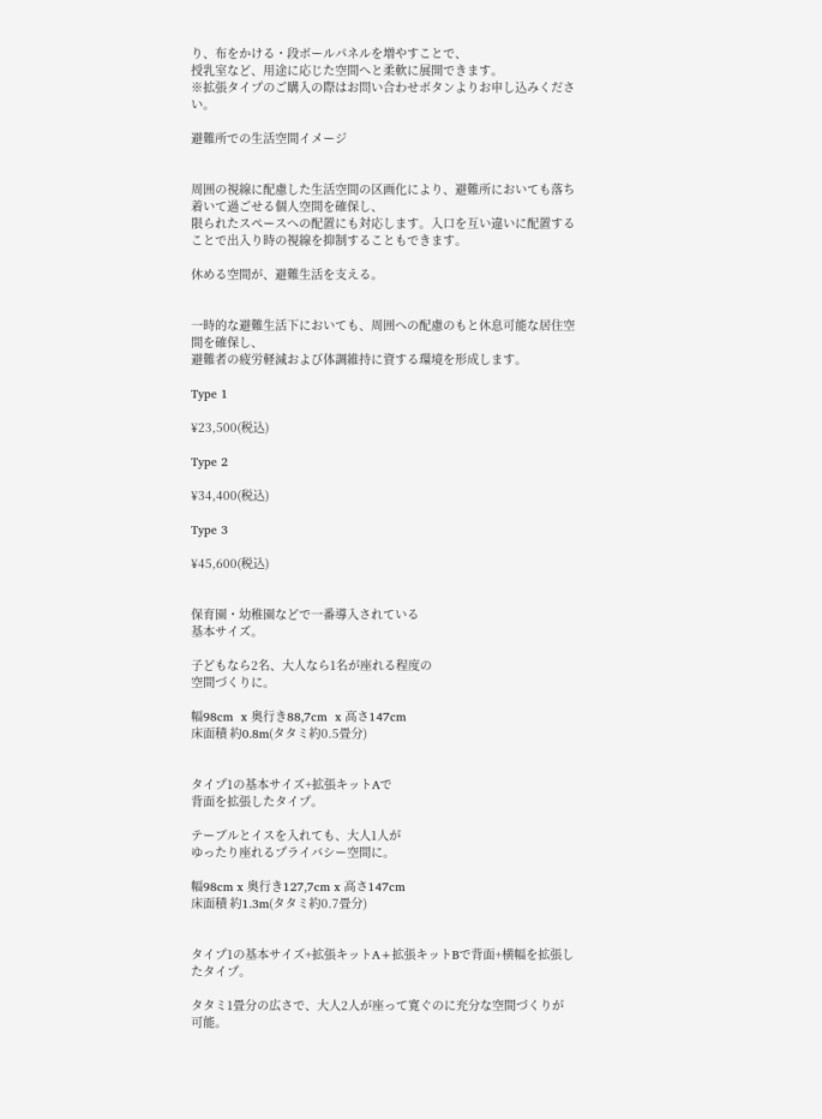り、布をかける・段ボールパネルを増やすことで、
授乳室など、用途に応じた空間へと柔軟に展開できます。
※拡張タイプのご購入の際はお問い合わせボタンよりお申し込みください。

避難所での生活空間イメージ


周囲の視線に配慮した生活空間の区画化により、避難所においても落ち着いて過ごせる個人空間を確保し、
限られたスペースへの配置にも対応します。入口を互い違いに配置することで出入り時の視線を抑制することもできます。

休める空間が、避難生活を支える。


一時的な避難生活下においても、周囲への配慮のもと休息可能な居住空間を確保し、
避難者の疲労軽減および体調維持に資する環境を形成します。

Type 1

¥23,500(税込)

Type 2

¥34,400(税込)

Type 3

¥45,600(税込)


保育園・幼稚園などで一番導入されている
基本サイズ。

子どもなら2名、大人なら1名が座れる程度の
空間づくりに。

幅98cm  x 奥行き88,7cm  x 高さ147cm
床面積 約0.8m(タタミ約0.5畳分)


タイプ1の基本サイズ+拡張キットAで
背面を拡張したタイプ。

テーブルとイスを入れても、大人1人が
ゆったり座れるプライバシー空間に。

幅98cm x 奥行き127,7cm x 高さ147cm
床面積 約1.3m(タタミ約0.7畳分)


タイプ1の基本サイズ+拡張キットA+拡張キットBで背面+横幅を拡張したタイプ。

タタミ1畳分の広さで、大人2人が座って寛ぐのに充分な空間づくりが可能。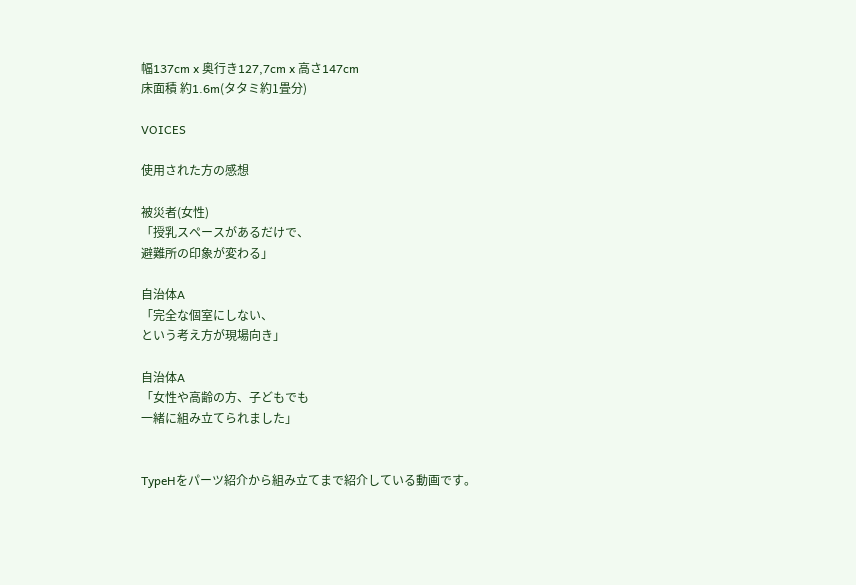幅137cm x 奥行き127,7cm x 高さ147cm
床面積 約1.6m(タタミ約1畳分)

VOICES

使用された方の感想

被災者(女性)
「授乳スペースがあるだけで、
避難所の印象が変わる」

自治体A
「完全な個室にしない、
という考え方が現場向き」

自治体A
「女性や高齢の方、子どもでも
一緒に組み立てられました」


TypeHをパーツ紹介から組み立てまで紹介している動画です。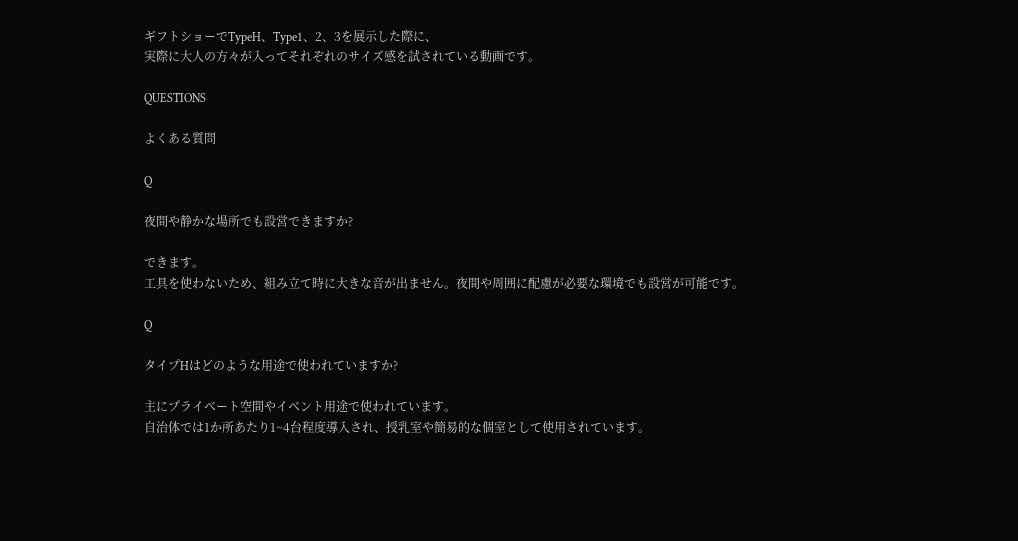ギフトショーでTypeH、Type1、2、3を展示した際に、
実際に大人の方々が入ってそれぞれのサイズ感を試されている動画です。

QUESTIONS

よくある質問

Q

夜間や静かな場所でも設営できますか?

できます。
工具を使わないため、組み立て時に大きな音が出ません。夜間や周囲に配慮が必要な環境でも設営が可能です。

Q

タイプHはどのような用途で使われていますか?

主にプライベート空間やイベント用途で使われています。
自治体では1か所あたり1~4台程度導入され、授乳室や簡易的な個室として使用されています。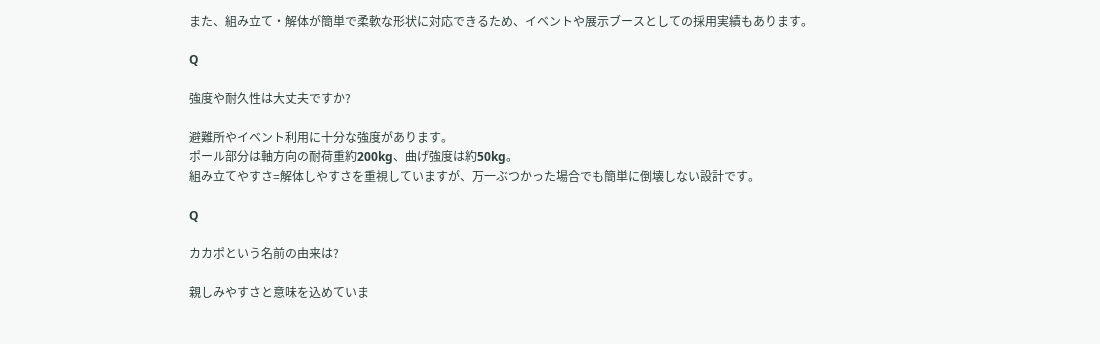また、組み立て・解体が簡単で柔軟な形状に対応できるため、イベントや展示ブースとしての採用実績もあります。

Q

強度や耐久性は大丈夫ですか?

避難所やイベント利用に十分な強度があります。
ポール部分は軸方向の耐荷重約200kg、曲げ強度は約50kg。
組み立てやすさ=解体しやすさを重視していますが、万一ぶつかった場合でも簡単に倒壊しない設計です。

Q

カカポという名前の由来は?

親しみやすさと意味を込めていま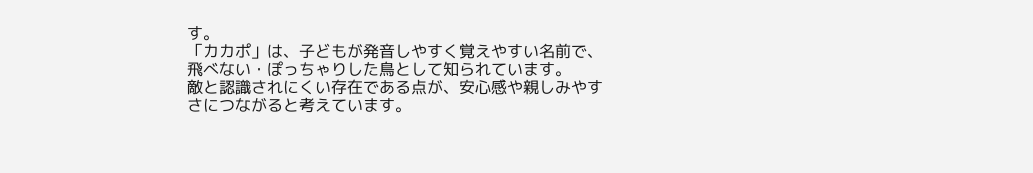す。
「カカポ」は、子どもが発音しやすく覚えやすい名前で、飛べない・ぽっちゃりした鳥として知られています。
敵と認識されにくい存在である点が、安心感や親しみやすさにつながると考えています。